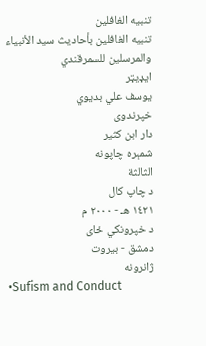تنبيه الغافلين
تنبيه الغافلين بأحاديث سيد الأنبياء والمرسلين للسمرقندي
ایډیټر
يوسف علي بديوي
خپرندوی
دار ابن كثير
شمېره چاپونه
الثالثة
د چاپ کال
١٤٢١ هـ - ٢٠٠٠ م
د خپرونکي ځای
دمشق - بيروت
ژانرونه
•Sufism and Conduct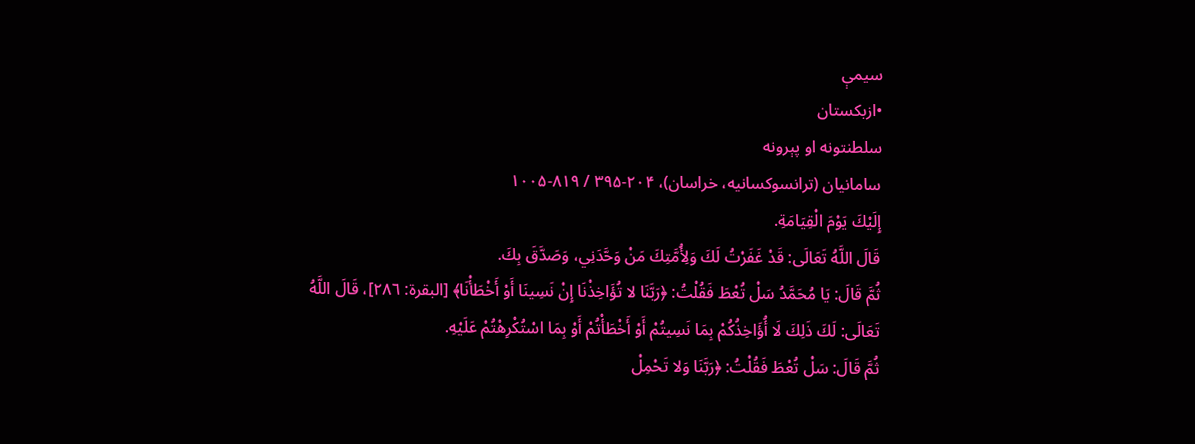سیمې
•ازبکستان
سلطنتونه او پېرونه
سامانيان (ترانسوکسانيه، خراسان)، ۲۰۴-۳۹۵ / ۸۱۹-۱۰۰۵
إِلَيْكَ يَوْمَ الْقِيَامَةِ.
قَالَ اللَّهُ تَعَالَى: قَدْ غَفَرْتُ لَكَ وَلِأُمَّتِكَ مَنْ وَحَّدَنِي، وَصَدَّقَ بِكَ.
ثُمَّ قَالَ: يَا مُحَمَّدُ سَلْ تُعْطَ فَقُلْتُ: ﴿رَبَّنَا لا تُؤَاخِذْنَا إِنْ نَسِينَا أَوْ أَخْطَأْنَا﴾ [البقرة: ٢٨٦]، قَالَ اللَّهُ تَعَالَى: لَكَ ذَلِكَ لَا أُؤَاخِذُكُمْ بِمَا نَسِيتُمْ أَوْ أَخْطَأْتُمْ أَوْ بِمَا اسْتُكْرِهْتُمْ عَلَيْهِ.
ثُمَّ قَالَ: سَلْ تُعْطَ فَقُلْتُ: ﴿رَبَّنَا وَلا تَحْمِلْ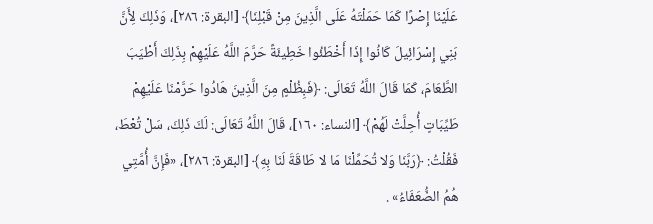عَلَيْنَا إِصْرًا كَمَا حَمَلْتَهُ عَلَى الَّذِينَ مِنْ قَبْلِنَا﴾ [البقرة: ٢٨٦]، وَذَلِكَ لِأَنَّ بَنِي إِسْرَائِيلَ كَانُوا إِذَا أَخْطَئُوا خَطِيئَةً حَرَّمَ اللَّهُ عَلَيْهِمْ بِذَلِكَ أَطْيَبَ الطَّعَامَ، كَمَا قَالَ اللَّهُ تَعَالَى: ﴿فَبِظُلْمٍ مِنَ الَّذِينَ هَادُوا حَرَّمْنَا عَلَيْهِمْ طَيِّبَاتٍ أُحِلَّتْ لَهُمْ﴾ [النساء: ١٦٠]، قَالَ اللَّهُ تَعَالَى: لَكَ ذَلِكَ، سَلْ تُعْطَ، فَقُلْتُ: ﴿رَبَّنَا وَلا تُحَمِّلْنَا مَا لا طَاقَةَ لَنَا بِهِ﴾ [البقرة: ٢٨٦]، «فَإِنَّ أُمَّتِي هُمُ الضُّعَفَاءُ» .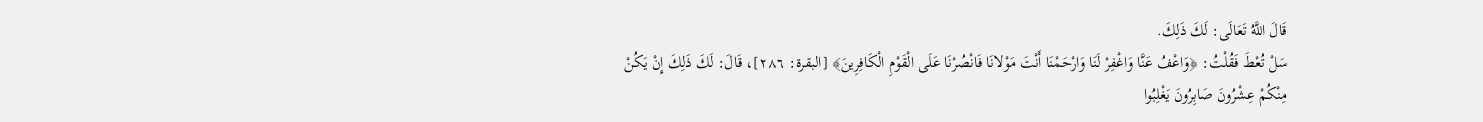قَالَ اللَّهُ تَعَالَى: لَكَ ذَلِكَ.
سَلْ تُعْطَ فَقُلْتُ: ﴿وَاعْفُ عَنَّا وَاغْفِرْ لَنَا وَارْحَمْنَا أَنْتَ مَوْلانَا فَانْصُرْنَا عَلَى الْقَوْمِ الْكَافِرِينَ﴾ [البقرة: ٢٨٦]، قَالَ: لَكَ ذَلِكَ إِنْ يَكُنْ مِنْكُمْ عِشْرُونَ صَابِرُونَ يَغْلِبُوا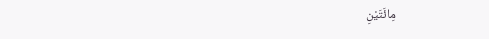مِائَتَيْنِ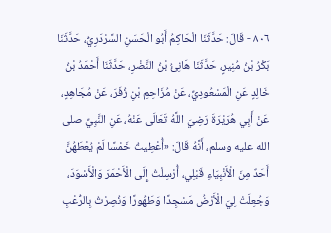٨٠٦ - قَالَ: حَدَّثَنَا الْحَاكِمُ أَبُو الْحَسَنِ السَّرْدَرِيُّ، حَدَّثَنَا بَكْرُ بْنُ مُنِيرٍ، حَدَّثَنَا هَانِئُ بْنُ النَّضْرِ، حَدَّثَنَا أَحْمَدُ بْنُ خَالِدٍ عَنِ الْمَسْعُودِيِّ، عَنْ مُزَاحِمِ بْنِ زُفَرَ، عَنْ مُجَاهِدٍ، عَنْ أَبِي هُرَيْرَةَ رَضِيَ اللَّهُ تَعَالَى عَنْهُ، عَنِ النَّبِيِّ صلى الله عليه وسلم، أَنَّهُ قَالَ: «أُعْطِيتُ خَمْسًا لَمْ يُعْطَهُنَّ أَحَدٌ مِنَ الْأَنْبِيَاءِ قَبْلِي، أُرْسِلْتُ إِلَى الْأَحْمَرَ وَالْأَسْوَدَ، وَجُعِلَتْ لِيَ الْأَرْضُ مَسْجِدًا وَطَهُورًا وَنُصِرْتُ بِالرُّعْبِ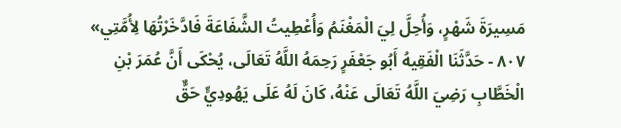مَسِيرَةَ شَهْرٍ، وَأُحِلَّ لِيَ الْمَغْنَمُ وَأُعْطِيتُ الشَّفَاعَةَ فَادَّخَرْتُهَا لِأُمَّتِي»
٨٠٧ - حَدَّثَنَا الْفَقِيهُ أَبُو جَعْفَرٍ رَحِمَهُ اللَّهُ تَعَالَى، يُحْكَى أَنَّ عُمَرَ بْنِ الْخَطَّابِ رَضِيَ اللَّهُ تَعَالَى عَنْهُ، كَانَ لَهُ عَلَى يَهُودِيٍّ حَقٌّ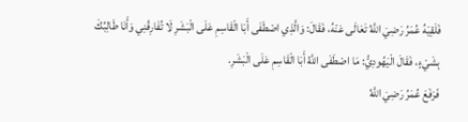فَلَقِيَهُ عُمَرُ رَضِيَ اللَّهُ تَعَالَى عَنْهُ، فَقَالَ: وَالَّذِي اصْطَفَى أَبَا الْقَاسِمِ عَلَى الْبَشَرِ لَا تُفَارِقْنِي وَأَنَا طَالِبُكَ بِشَيْءٍ، فَقَالَ الْيَهُودِيُّ: مَا اصْطَفَى اللَّهُ أَبَا الْقَاسِمِ عَلَى الْبَشَرِ.
فَرَفَعَ عُمَرُ رَضِيَ اللَّهُ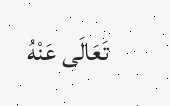تَعَالَى عَنْهُ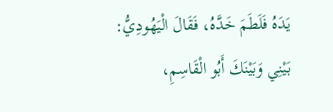يَدَهُ فَلَطَمَ خَدَّهُ، فَقَالَ الْيَهُودِيُّ: بَيْنِي وَبَيْنَكَ أَبُو الْقَاسِمِ،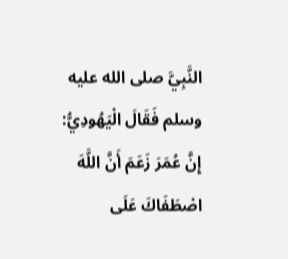النَّبِيَّ صلى الله عليه وسلم فَقَالَ الْيَهُودِيُّ: إِنَّ عُمَرَ زَعَمَ أَنَّ اللَّهَ اصْطَفَاكَ عَلَى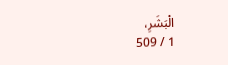الْبَشَرِ،
1 / 509